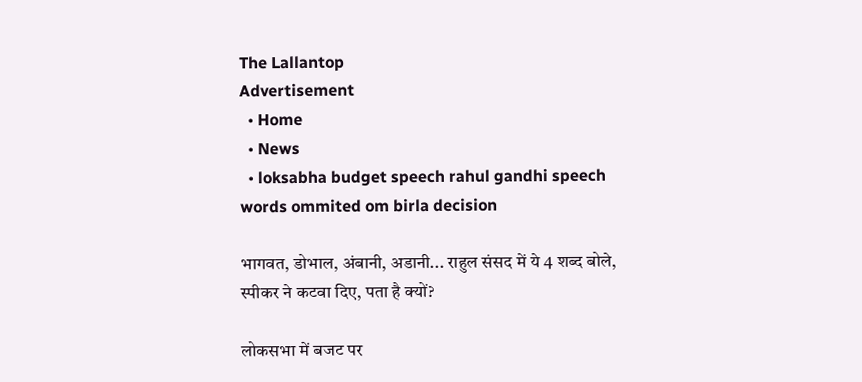The Lallantop
Advertisement
  • Home
  • News
  • loksabha budget speech rahul gandhi speech words ommited om birla decision

भागवत, डोभाल, अंबानी, अडानी... राहुल संसद में ये 4 शब्द बोले, स्पीकर ने कटवा दिए, पता है क्यों?

लोकसभा में बजट पर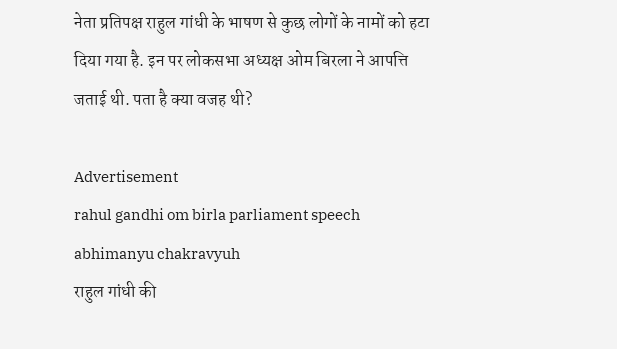नेता प्रतिपक्ष राहुल गांधी के भाषण से कुछ लोगों के नामों को हटा दिया गया है. इन पर लोकसभा अध्यक्ष ओम बिरला ने आपत्ति जताई थी. पता है क्या वजह थी?

Advertisement
rahul gandhi om birla parliament speech abhimanyu chakravyuh
राहुल गांधी की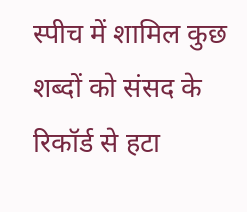स्पीच में शामिल कुछ शब्दों को संसद के रिकॉर्ड से हटा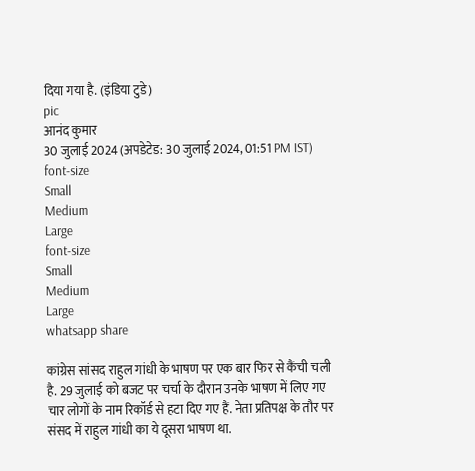दिया गया है. (इंडिया टुडे)
pic
आनंद कुमार
30 जुलाई 2024 (अपडेटेड: 30 जुलाई 2024, 01:51 PM IST)
font-size
Small
Medium
Large
font-size
Small
Medium
Large
whatsapp share

कांग्रेस सांसद राहुल गांधी के भाषण पर एक बार फिर से कैंची चली है. 29 जुलाई को बजट पर चर्चा के दौरान उनके भाषण में लिए गए चार लोगों के नाम रिकॉर्ड से हटा दिए गए हैं. नेता प्रतिपक्ष के तौर पर संसद में राहुल गांधी का ये दूसरा भाषण था.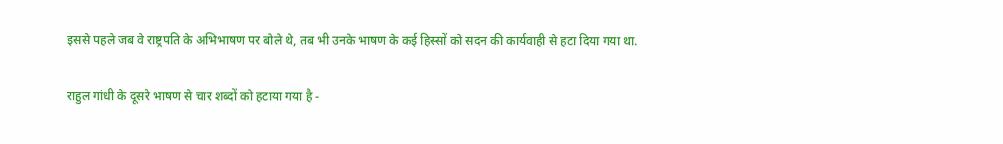इससे पहले जब वे राष्ट्रपति के अभिभाषण पर बोले थे, तब भी उनके भाषण के कई हिस्सों को सदन की कार्यवाही से हटा दिया गया था.

राहुल गांधी के दूसरे भाषण से चार शब्दों को हटाया गया है -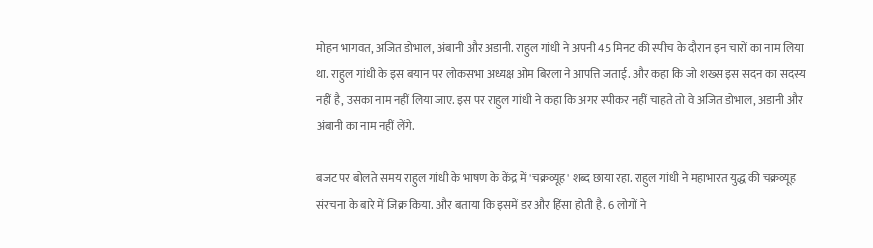मोहन भागवत, अजित डोभाल, अंबानी और अडानी. राहुल गांधी ने अपनी 45 मिनट की स्पीच के दौरान इन चारों का नाम लिया था. राहुल गांधी के इस बयान पर लोकसभा अध्यक्ष ओम बिरला ने आपत्ति जताई. और कहा कि जो शख्स इस सदन का सदस्य नहीं है, उसका नाम नहीं लिया जाए. इस पर राहुल गांधी ने कहा कि अगर स्पीकर नहीं चाहते तो वे अजित डोभाल, अडानी और अंबानी का नाम नहीं लेंगे.

बजट पर बोलते समय राहुल गांधी के भाषण के केंद्र में 'चक्रव्यूह' शब्द छाया रहा. राहुल गांधी ने महाभारत युद्ध की चक्रव्यूह संरचना के बारे में जिक्र किया. और बताया कि इसमें डर और हिंसा होती है. 6 लोगों ने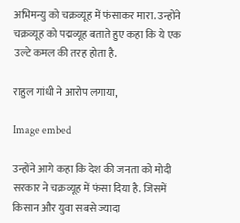अभिमन्यु को चक्रव्यूह में फंसाकर मारा. उन्होंने चक्रव्यूह को पद्मव्यूह बताते हुए कहा कि ये एक उल्टे कमल की तरह होता है.

राहुल गांधी ने आरोप लगाया,

Image embed

उन्होंने आगे कहा कि देश की जनता को मोदी सरकार ने चक्रव्यूह में फंसा दिया है. जिसमें किसान और युवा सबसे ज्यादा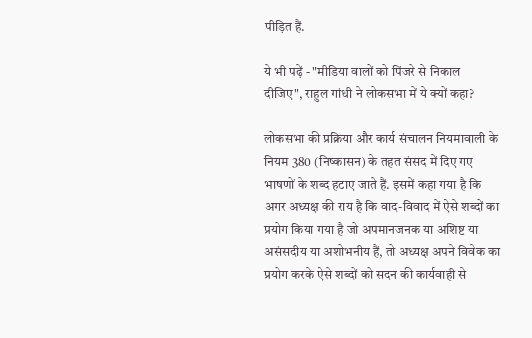पीड़ित हैं.

ये भी पढ़ें - "मीडिया वालों को पिंजरे से निकाल दीजिए", राहुल गांधी ने लोकसभा में ये क्यों कहा?

लोकसभा की प्रक्रिया और कार्य संचालन नियमावाली के नियम 380 (निष्कासन) के तहत संसद में दिए गए भाषणों के शब्द हटाए जाते हैं. इसमें कहा गया है कि अगर अध्यक्ष की राय है कि वाद-विवाद में ऐसे शब्दों का प्रयोग किया गया है जो अपमानजनक या अशिष्ट या असंसदीय या अशोभनीय हैं, तो अध्यक्ष अपने विवेक का प्रयोग करके ऐसे शब्दों को सदन की कार्यवाही से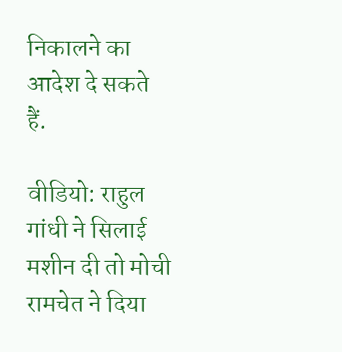निकालने का आदेश दे सकते हैं.

वीडियो: राहुल गांधी ने सिलाई मशीन दी तो मोची रामचेत ने दिया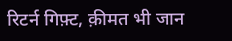रिटर्न गिफ़्ट, क़ीमत भी जान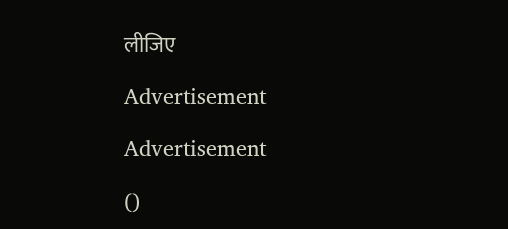लीजिए

Advertisement

Advertisement

()